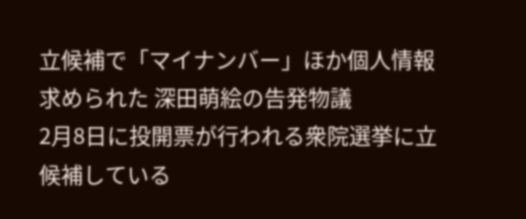立候補で「マイナンバー」ほか個人情報求められた 深田萌絵の告発物議
2月8日に投開票が行われる衆院選挙に立候補している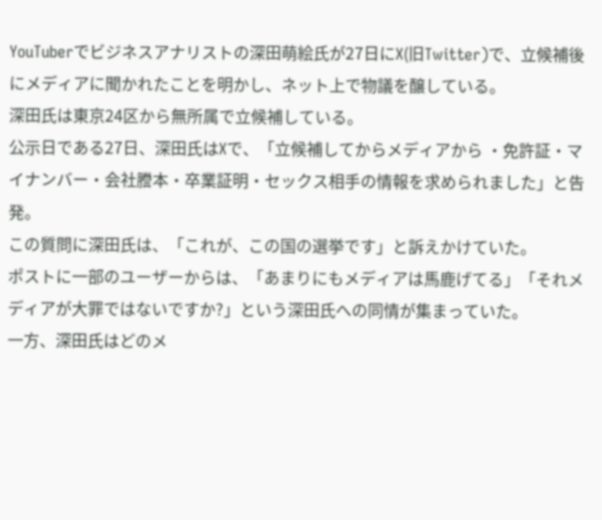YouTuberでビジネスアナリストの深田萌絵氏が27日にX(旧Twitter)で、立候補後にメディアに聞かれたことを明かし、ネット上で物議を醸している。
深田氏は東京24区から無所属で立候補している。
公示日である27日、深田氏はXで、「立候補してからメディアから ・免許証・マイナンバー・会社謄本・卒業証明・セックス相手の情報を求められました」と告発。
この質問に深田氏は、「これが、この国の選挙です」と訴えかけていた。
ポストに一部のユーザーからは、「あまりにもメディアは馬鹿げてる」「それメディアが大罪ではないですか?」という深田氏への同情が集まっていた。
一方、深田氏はどのメ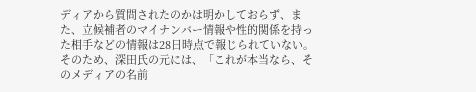ディアから質問されたのかは明かしておらず、また、立候補者のマイナンバー情報や性的関係を持った相手などの情報は28日時点で報じられていない。
そのため、深田氏の元には、「これが本当なら、そのメディアの名前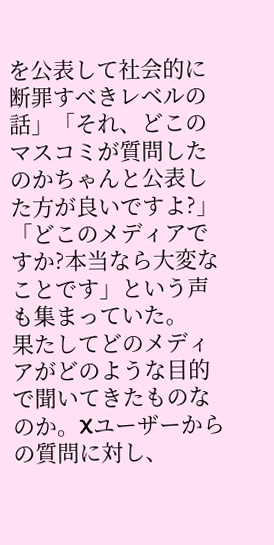を公表して社会的に断罪すべきレベルの話」「それ、どこのマスコミが質問したのかちゃんと公表した方が良いですよ?」「どこのメディアですか?本当なら大変なことです」という声も集まっていた。
果たしてどのメディアがどのような目的で聞いてきたものなのか。Xユーザーからの質問に対し、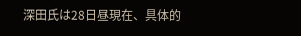深田氏は28日昼現在、具体的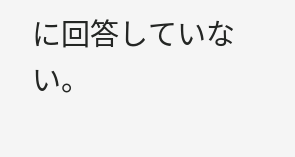に回答していない。